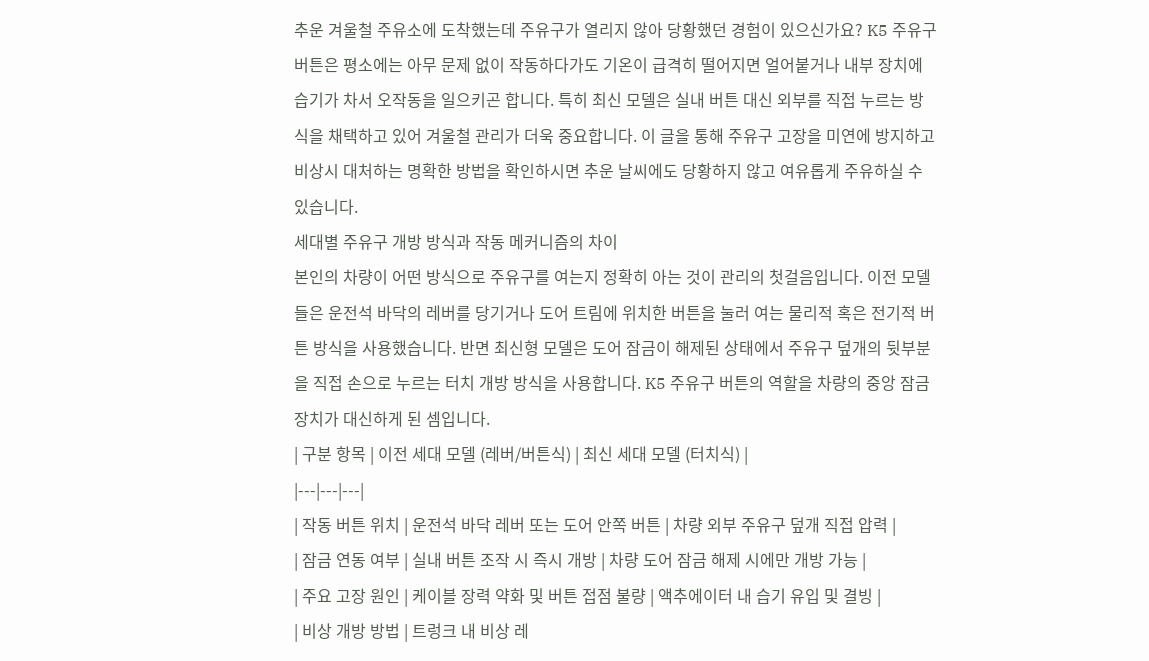추운 겨울철 주유소에 도착했는데 주유구가 열리지 않아 당황했던 경험이 있으신가요? K5 주유구 버튼은 평소에는 아무 문제 없이 작동하다가도 기온이 급격히 떨어지면 얼어붙거나 내부 장치에 습기가 차서 오작동을 일으키곤 합니다. 특히 최신 모델은 실내 버튼 대신 외부를 직접 누르는 방식을 채택하고 있어 겨울철 관리가 더욱 중요합니다. 이 글을 통해 주유구 고장을 미연에 방지하고 비상시 대처하는 명확한 방법을 확인하시면 추운 날씨에도 당황하지 않고 여유롭게 주유하실 수 있습니다.
세대별 주유구 개방 방식과 작동 메커니즘의 차이
본인의 차량이 어떤 방식으로 주유구를 여는지 정확히 아는 것이 관리의 첫걸음입니다. 이전 모델들은 운전석 바닥의 레버를 당기거나 도어 트림에 위치한 버튼을 눌러 여는 물리적 혹은 전기적 버튼 방식을 사용했습니다. 반면 최신형 모델은 도어 잠금이 해제된 상태에서 주유구 덮개의 뒷부분을 직접 손으로 누르는 터치 개방 방식을 사용합니다. K5 주유구 버튼의 역할을 차량의 중앙 잠금 장치가 대신하게 된 셈입니다.
| 구분 항목 | 이전 세대 모델 (레버/버튼식) | 최신 세대 모델 (터치식) |
|---|---|---|
| 작동 버튼 위치 | 운전석 바닥 레버 또는 도어 안쪽 버튼 | 차량 외부 주유구 덮개 직접 압력 |
| 잠금 연동 여부 | 실내 버튼 조작 시 즉시 개방 | 차량 도어 잠금 해제 시에만 개방 가능 |
| 주요 고장 원인 | 케이블 장력 약화 및 버튼 접점 불량 | 액추에이터 내 습기 유입 및 결빙 |
| 비상 개방 방법 | 트렁크 내 비상 레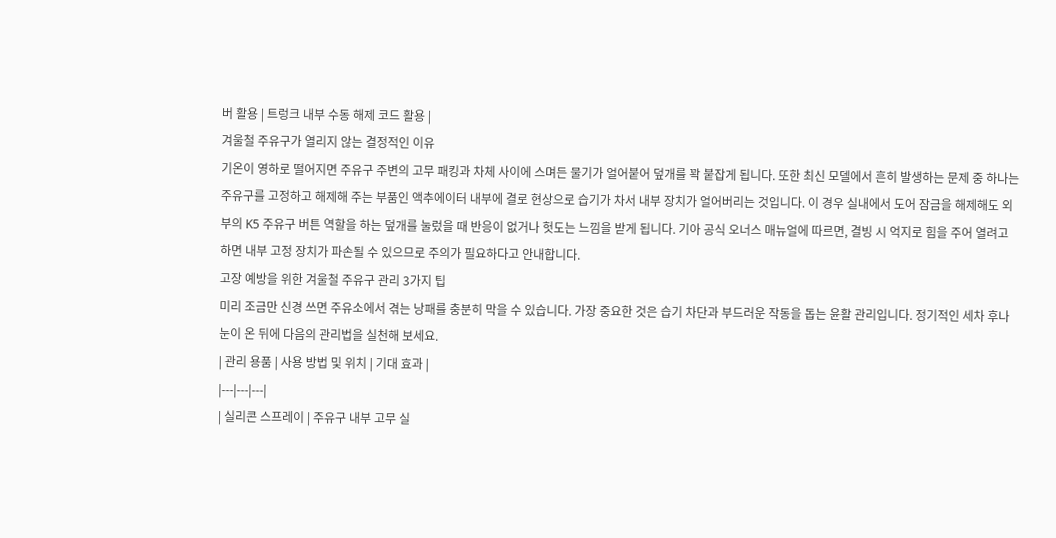버 활용 | 트렁크 내부 수동 해제 코드 활용 |
겨울철 주유구가 열리지 않는 결정적인 이유
기온이 영하로 떨어지면 주유구 주변의 고무 패킹과 차체 사이에 스며든 물기가 얼어붙어 덮개를 꽉 붙잡게 됩니다. 또한 최신 모델에서 흔히 발생하는 문제 중 하나는 주유구를 고정하고 해제해 주는 부품인 액추에이터 내부에 결로 현상으로 습기가 차서 내부 장치가 얼어버리는 것입니다. 이 경우 실내에서 도어 잠금을 해제해도 외부의 K5 주유구 버튼 역할을 하는 덮개를 눌렀을 때 반응이 없거나 헛도는 느낌을 받게 됩니다. 기아 공식 오너스 매뉴얼에 따르면, 결빙 시 억지로 힘을 주어 열려고 하면 내부 고정 장치가 파손될 수 있으므로 주의가 필요하다고 안내합니다.
고장 예방을 위한 겨울철 주유구 관리 3가지 팁
미리 조금만 신경 쓰면 주유소에서 겪는 낭패를 충분히 막을 수 있습니다. 가장 중요한 것은 습기 차단과 부드러운 작동을 돕는 윤활 관리입니다. 정기적인 세차 후나 눈이 온 뒤에 다음의 관리법을 실천해 보세요.
| 관리 용품 | 사용 방법 및 위치 | 기대 효과 |
|---|---|---|
| 실리콘 스프레이 | 주유구 내부 고무 실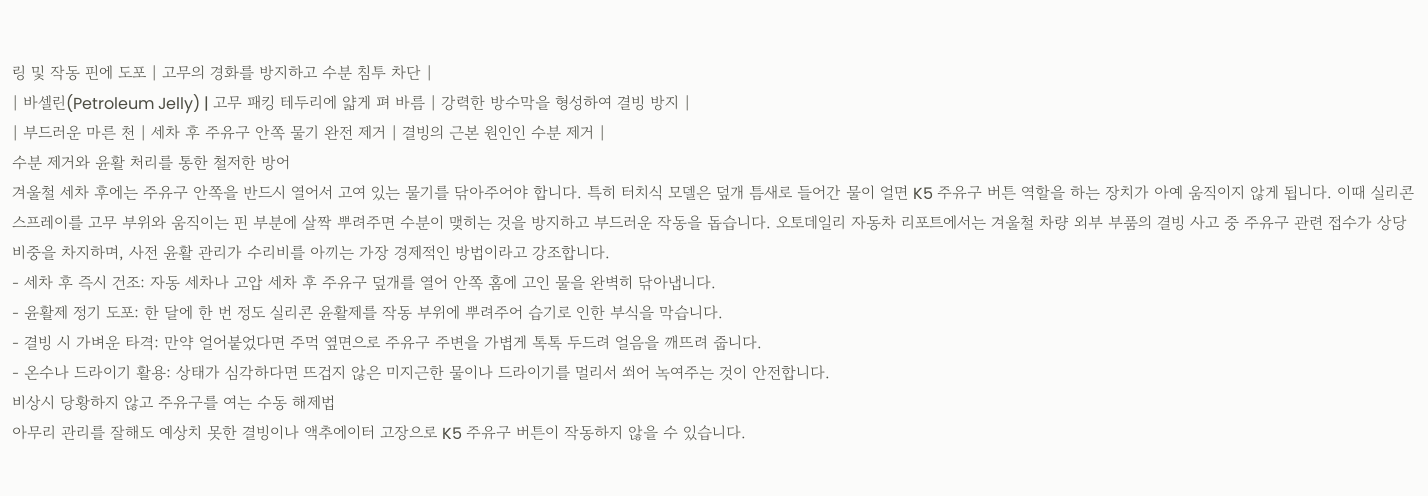링 및 작동 핀에 도포 | 고무의 경화를 방지하고 수분 침투 차단 |
| 바셀린(Petroleum Jelly) | 고무 패킹 테두리에 얇게 펴 바름 | 강력한 방수막을 형성하여 결빙 방지 |
| 부드러운 마른 천 | 세차 후 주유구 안쪽 물기 완전 제거 | 결빙의 근본 원인인 수분 제거 |
수분 제거와 윤활 처리를 통한 철저한 방어
겨울철 세차 후에는 주유구 안쪽을 반드시 열어서 고여 있는 물기를 닦아주어야 합니다. 특히 터치식 모델은 덮개 틈새로 들어간 물이 얼면 K5 주유구 버튼 역할을 하는 장치가 아예 움직이지 않게 됩니다. 이때 실리콘 스프레이를 고무 부위와 움직이는 핀 부분에 살짝 뿌려주면 수분이 맺히는 것을 방지하고 부드러운 작동을 돕습니다. 오토데일리 자동차 리포트에서는 겨울철 차량 외부 부품의 결빙 사고 중 주유구 관련 접수가 상당 비중을 차지하며, 사전 윤활 관리가 수리비를 아끼는 가장 경제적인 방법이라고 강조합니다.
- 세차 후 즉시 건조: 자동 세차나 고압 세차 후 주유구 덮개를 열어 안쪽 홈에 고인 물을 완벽히 닦아냅니다.
- 윤활제 정기 도포: 한 달에 한 번 정도 실리콘 윤활제를 작동 부위에 뿌려주어 습기로 인한 부식을 막습니다.
- 결빙 시 가벼운 타격: 만약 얼어붙었다면 주먹 옆면으로 주유구 주변을 가볍게 톡톡 두드려 얼음을 깨뜨려 줍니다.
- 온수나 드라이기 활용: 상태가 심각하다면 뜨겁지 않은 미지근한 물이나 드라이기를 멀리서 쐬어 녹여주는 것이 안전합니다.
비상시 당황하지 않고 주유구를 여는 수동 해제법
아무리 관리를 잘해도 예상치 못한 결빙이나 액추에이터 고장으로 K5 주유구 버튼이 작동하지 않을 수 있습니다.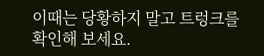이때는 당황하지 말고 트렁크를 확인해 보세요.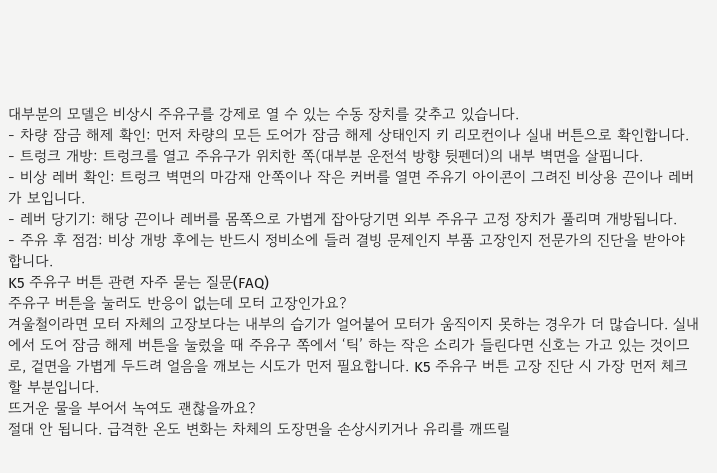대부분의 모델은 비상시 주유구를 강제로 열 수 있는 수동 장치를 갖추고 있습니다.
- 차량 잠금 해제 확인: 먼저 차량의 모든 도어가 잠금 해제 상태인지 키 리모컨이나 실내 버튼으로 확인합니다.
- 트렁크 개방: 트렁크를 열고 주유구가 위치한 쪽(대부분 운전석 방향 뒷펜더)의 내부 벽면을 살핍니다.
- 비상 레버 확인: 트렁크 벽면의 마감재 안쪽이나 작은 커버를 열면 주유기 아이콘이 그려진 비상용 끈이나 레버가 보입니다.
- 레버 당기기: 해당 끈이나 레버를 몸쪽으로 가볍게 잡아당기면 외부 주유구 고정 장치가 풀리며 개방됩니다.
- 주유 후 점검: 비상 개방 후에는 반드시 정비소에 들러 결빙 문제인지 부품 고장인지 전문가의 진단을 받아야 합니다.
K5 주유구 버튼 관련 자주 묻는 질문(FAQ)
주유구 버튼을 눌러도 반응이 없는데 모터 고장인가요?
겨울철이라면 모터 자체의 고장보다는 내부의 습기가 얼어붙어 모터가 움직이지 못하는 경우가 더 많습니다. 실내에서 도어 잠금 해제 버튼을 눌렀을 때 주유구 쪽에서 ‘틱’ 하는 작은 소리가 들린다면 신호는 가고 있는 것이므로, 겉면을 가볍게 두드려 얼음을 깨보는 시도가 먼저 필요합니다. K5 주유구 버튼 고장 진단 시 가장 먼저 체크할 부분입니다.
뜨거운 물을 부어서 녹여도 괜찮을까요?
절대 안 됩니다. 급격한 온도 변화는 차체의 도장면을 손상시키거나 유리를 깨뜨릴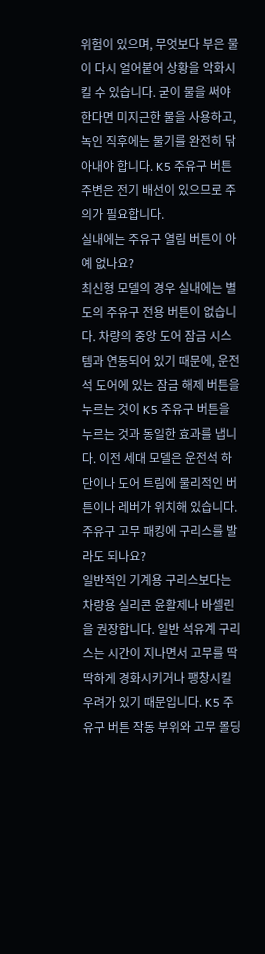위험이 있으며, 무엇보다 부은 물이 다시 얼어붙어 상황을 악화시킬 수 있습니다. 굳이 물을 써야 한다면 미지근한 물을 사용하고, 녹인 직후에는 물기를 완전히 닦아내야 합니다. K5 주유구 버튼 주변은 전기 배선이 있으므로 주의가 필요합니다.
실내에는 주유구 열림 버튼이 아예 없나요?
최신형 모델의 경우 실내에는 별도의 주유구 전용 버튼이 없습니다. 차량의 중앙 도어 잠금 시스템과 연동되어 있기 때문에, 운전석 도어에 있는 잠금 해제 버튼을 누르는 것이 K5 주유구 버튼을 누르는 것과 동일한 효과를 냅니다. 이전 세대 모델은 운전석 하단이나 도어 트림에 물리적인 버튼이나 레버가 위치해 있습니다.
주유구 고무 패킹에 구리스를 발라도 되나요?
일반적인 기계용 구리스보다는 차량용 실리콘 윤활제나 바셀린을 권장합니다. 일반 석유계 구리스는 시간이 지나면서 고무를 딱딱하게 경화시키거나 팽창시킬 우려가 있기 때문입니다. K5 주유구 버튼 작동 부위와 고무 몰딩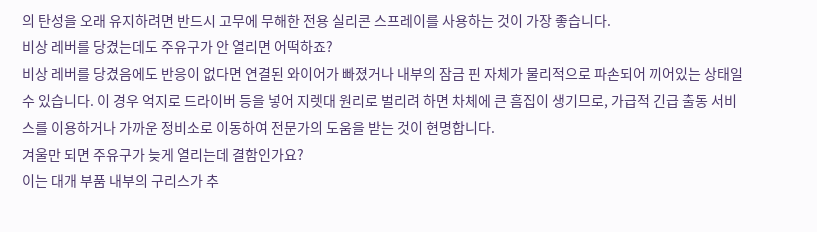의 탄성을 오래 유지하려면 반드시 고무에 무해한 전용 실리콘 스프레이를 사용하는 것이 가장 좋습니다.
비상 레버를 당겼는데도 주유구가 안 열리면 어떡하죠?
비상 레버를 당겼음에도 반응이 없다면 연결된 와이어가 빠졌거나 내부의 잠금 핀 자체가 물리적으로 파손되어 끼어있는 상태일 수 있습니다. 이 경우 억지로 드라이버 등을 넣어 지렛대 원리로 벌리려 하면 차체에 큰 흠집이 생기므로, 가급적 긴급 출동 서비스를 이용하거나 가까운 정비소로 이동하여 전문가의 도움을 받는 것이 현명합니다.
겨울만 되면 주유구가 늦게 열리는데 결함인가요?
이는 대개 부품 내부의 구리스가 추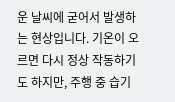운 날씨에 굳어서 발생하는 현상입니다. 기온이 오르면 다시 정상 작동하기도 하지만, 주행 중 습기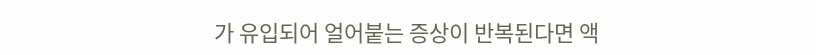가 유입되어 얼어붙는 증상이 반복된다면 액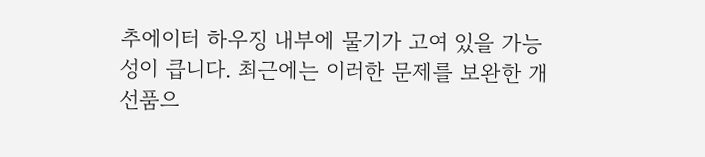추에이터 하우징 내부에 물기가 고여 있을 가능성이 큽니다. 최근에는 이러한 문제를 보완한 개선품으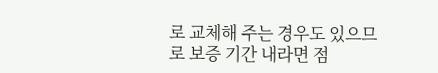로 교체해 주는 경우도 있으므로 보증 기간 내라면 점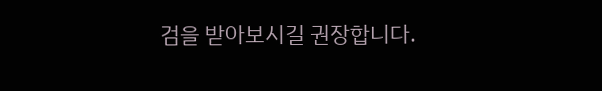검을 받아보시길 권장합니다.